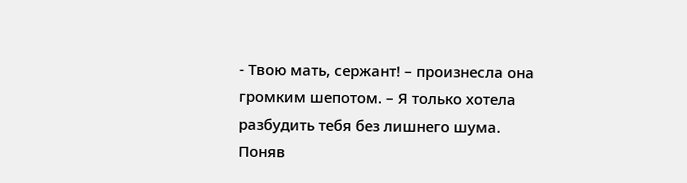- Твою мать, сержант! – произнесла она громким шепотом. – Я только хотела разбудить тебя без лишнего шума.
Поняв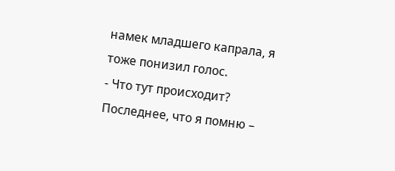намек младшего капрала, я тоже понизил голос.
- Что тут происходит? Последнее, что я помню –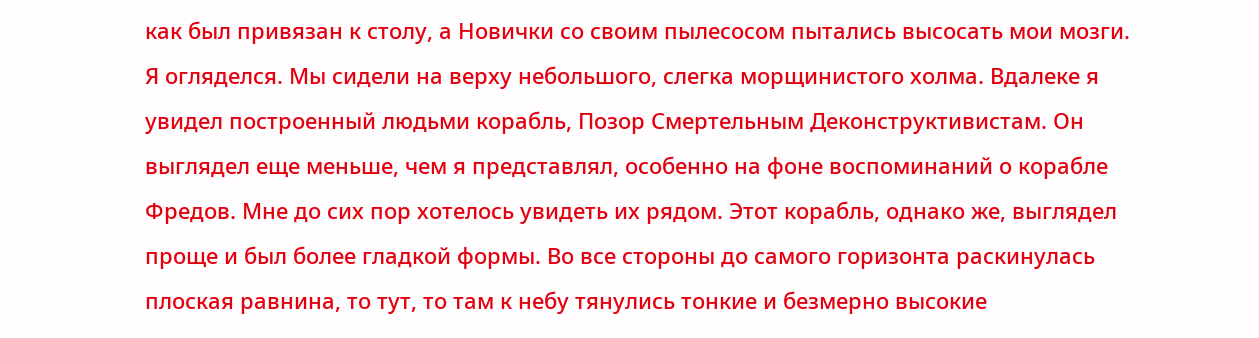как был привязан к столу, а Новички со своим пылесосом пытались высосать мои мозги.
Я огляделся. Мы сидели на верху небольшого, слегка морщинистого холма. Вдалеке я увидел построенный людьми корабль, Позор Смертельным Деконструктивистам. Он выглядел еще меньше, чем я представлял, особенно на фоне воспоминаний о корабле Фредов. Мне до сих пор хотелось увидеть их рядом. Этот корабль, однако же, выглядел проще и был более гладкой формы. Во все стороны до самого горизонта раскинулась плоская равнина, то тут, то там к небу тянулись тонкие и безмерно высокие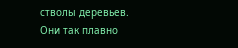стволы деревьев. Они так плавно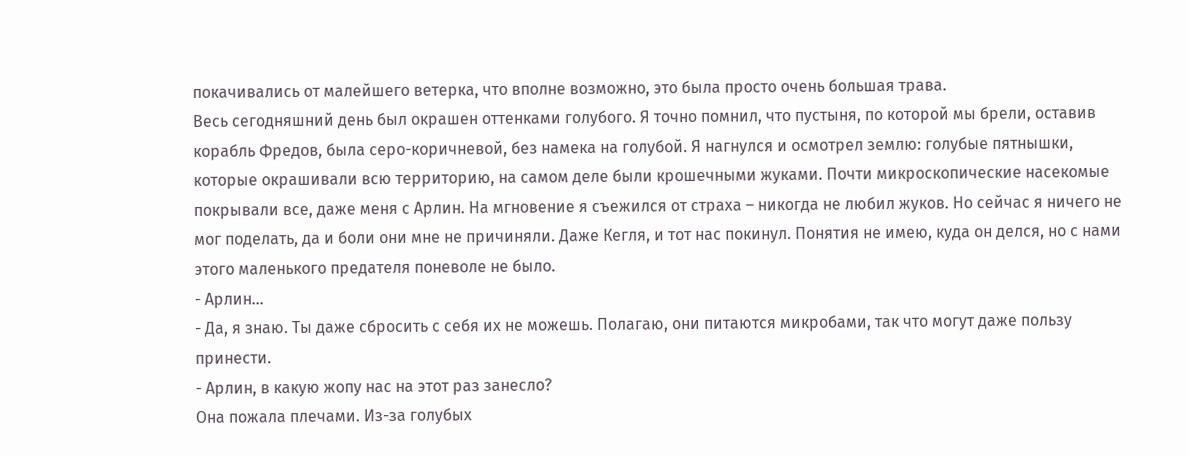покачивались от малейшего ветерка, что вполне возможно, это была просто очень большая трава.
Весь сегодняшний день был окрашен оттенками голубого. Я точно помнил, что пустыня, по которой мы брели, оставив корабль Фредов, была серо-коричневой, без намека на голубой. Я нагнулся и осмотрел землю: голубые пятнышки, которые окрашивали всю территорию, на самом деле были крошечными жуками. Почти микроскопические насекомые покрывали все, даже меня с Арлин. На мгновение я съежился от страха – никогда не любил жуков. Но сейчас я ничего не мог поделать, да и боли они мне не причиняли. Даже Кегля, и тот нас покинул. Понятия не имею, куда он делся, но с нами этого маленького предателя поневоле не было.
- Арлин…
- Да, я знаю. Ты даже сбросить с себя их не можешь. Полагаю, они питаются микробами, так что могут даже пользу принести.
- Арлин, в какую жопу нас на этот раз занесло?
Она пожала плечами. Из-за голубых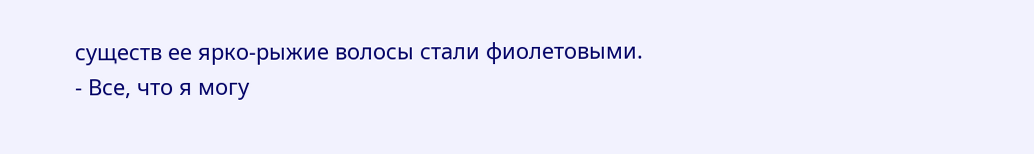существ ее ярко-рыжие волосы стали фиолетовыми.
- Все, что я могу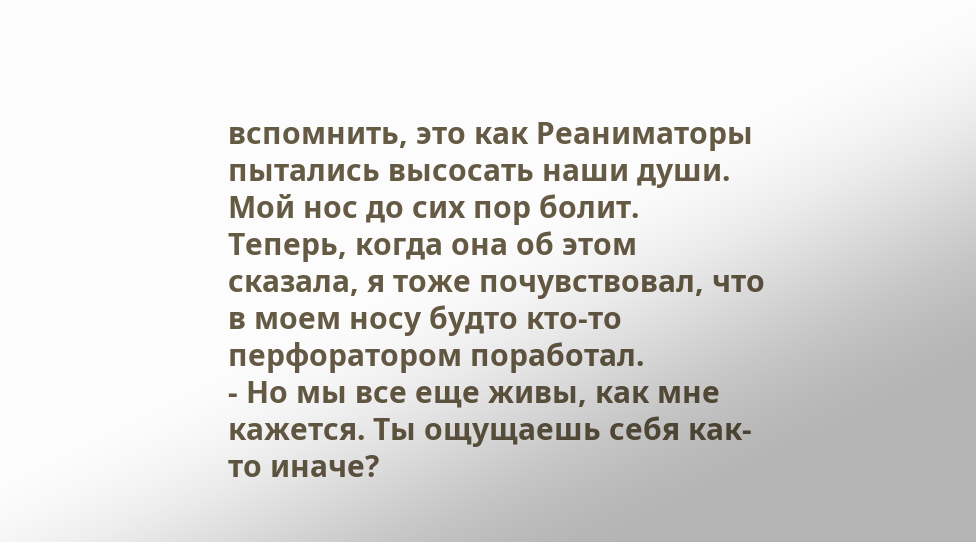вспомнить, это как Реаниматоры пытались высосать наши души. Мой нос до сих пор болит.
Теперь, когда она об этом сказала, я тоже почувствовал, что в моем носу будто кто-то перфоратором поработал.
- Но мы все еще живы, как мне кажется. Ты ощущаешь себя как-то иначе?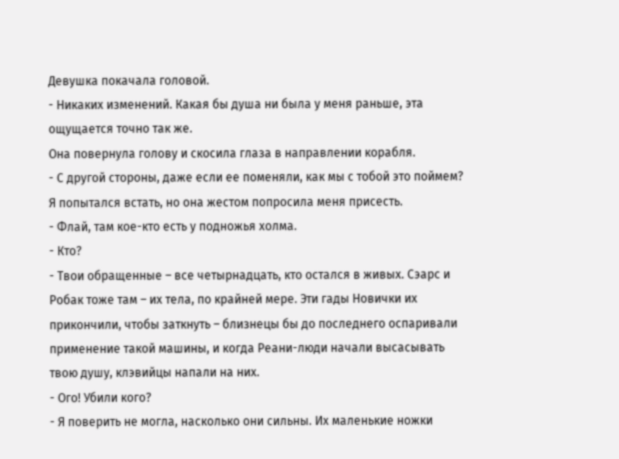Девушка покачала головой.
- Никаких изменений. Какая бы душа ни была у меня раньше, эта ощущается точно так же.
Она повернула голову и скосила глаза в направлении корабля.
- С другой стороны, даже если ее поменяли, как мы с тобой это поймем?
Я попытался встать, но она жестом попросила меня присесть.
- Флай, там кое-кто есть у подножья холма.
- Кто?
- Твои обращенные – все четырнадцать, кто остался в живых. Сэарс и Робак тоже там – их тела, по крайней мере. Эти гады Новички их прикончили, чтобы заткнуть – близнецы бы до последнего оспаривали применение такой машины, и когда Реани-люди начали высасывать твою душу, клэвийцы напали на них.
- Ого! Убили кого?
- Я поверить не могла, насколько они сильны. Их маленькие ножки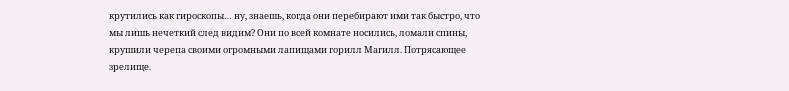крутились как гироскопы… ну, знаешь, когда они перебирают ими так быстро, что мы лишь нечеткий след видим? Они по всей комнате носились, ломали спины, крушили черепа своими огромными лапищами горилл Магилл. Потрясающее зрелище.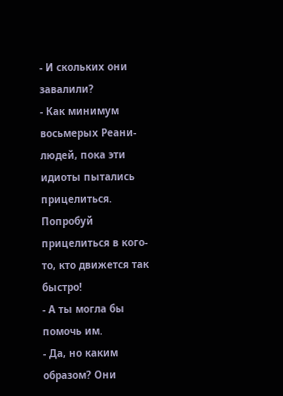- И скольких они завалили?
- Как минимум восьмерых Реани-людей, пока эти идиоты пытались прицелиться. Попробуй прицелиться в кого-то, кто движется так быстро!
- А ты могла бы помочь им.
- Да, но каким образом? Они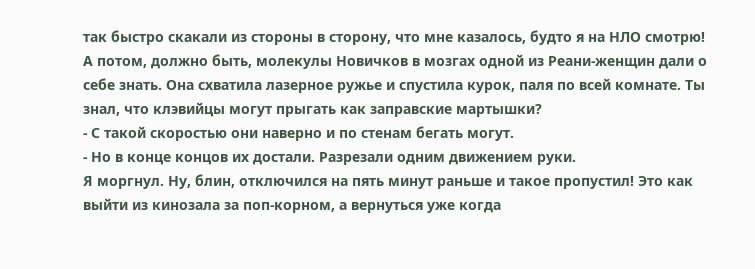так быстро скакали из стороны в сторону, что мне казалось, будто я на НЛО смотрю! А потом, должно быть, молекулы Новичков в мозгах одной из Реани-женщин дали о себе знать. Она схватила лазерное ружье и спустила курок, паля по всей комнате. Ты знал, что клэвийцы могут прыгать как заправские мартышки?
- С такой скоростью они наверно и по стенам бегать могут.
- Но в конце концов их достали. Разрезали одним движением руки.
Я моргнул. Ну, блин, отключился на пять минут раньше и такое пропустил! Это как выйти из кинозала за поп-корном, а вернуться уже когда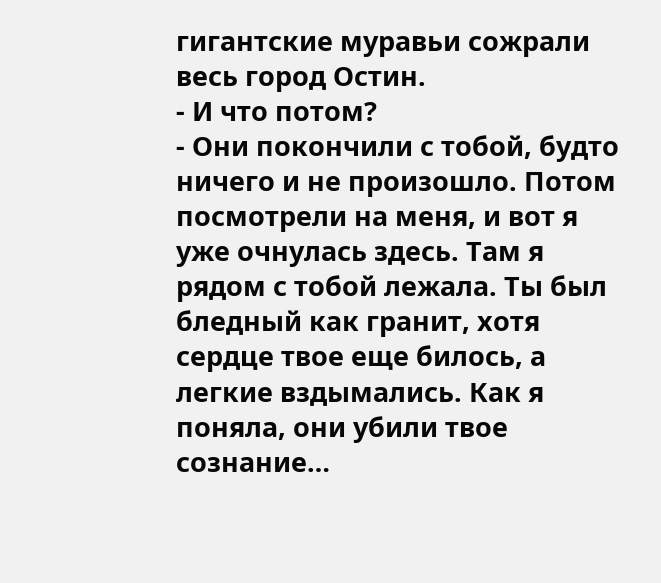гигантские муравьи сожрали весь город Остин.
- И что потом?
- Они покончили с тобой, будто ничего и не произошло. Потом посмотрели на меня, и вот я уже очнулась здесь. Там я рядом с тобой лежала. Ты был бледный как гранит, хотя сердце твое еще билось, а легкие вздымались. Как я поняла, они убили твое сознание…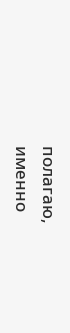полагаю, именно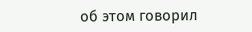об этом говорил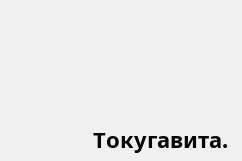Токугавита.